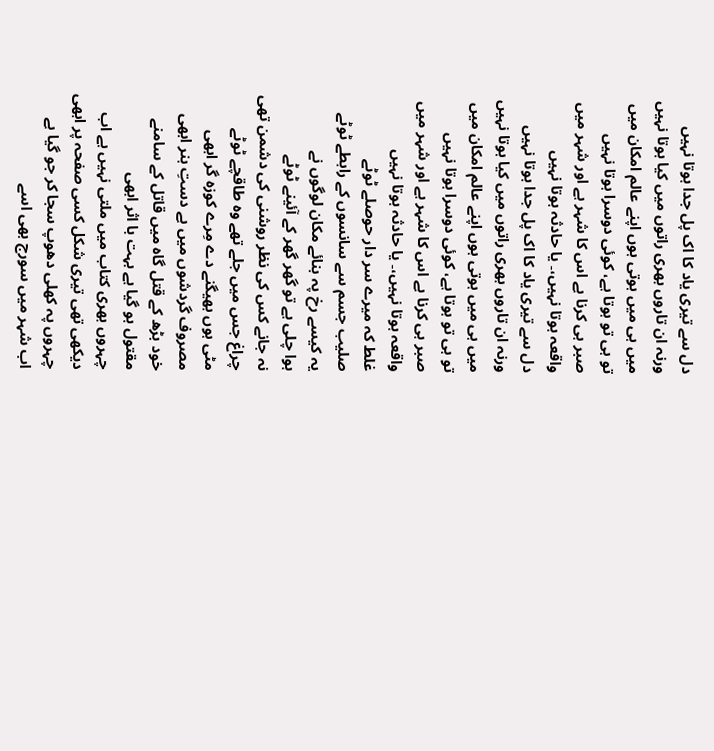دل سے تیری یاد کا اک پل جدا ہوتا نہیں
ورنہ ان تاروں بھری راتوں میں کیا ہوتا نہیں
میں ہی میں ہوتی ہوں اپنے عالم امکان میں
تو ہی تو ہوتا ہے، کوئی دوسرا ہوتا نہیں
صبر ہی کرنا ہے اس کا شہر ہے اور شہر میں
واقعہ ہوتا نہیں،۔ یا حادثہ ہوتا نہیں
دل سے تیری یاد کا اک پل جدا ہوتا نہیں
ورنہ ان تاروں بھری راتوں میں کیا ہوتا نہیں
میں ہی میں ہوتی ہوں اپنے عالم امکان میں
تو ہی تو ہوتا ہے، کوئی دوسرا ہوتا نہیں
صبر ہی کرنا ہے اس کا شہر ہے اور شہر میں
واقعہ ہوتا نہیں،۔ یا حادثہ ہوتا نہیں
غلط کہ میرے سر دار حوصلے ٹوٹے
صلیب جسم سے سانسوں کے رابطے ٹوٹے
یہ کیسے رخ پہ بنائے مکان لوگوں نے
ہوا چلی ہے تو گھر گھر کے آئینے ٹوٹے
نہ جانے کس کی نظر روشنی کی دشمن تھی
چراغ جس میں جلے تھے وہ طاقچے ٹوٹے
مٹی ہوں بھیگنے دے مِرے کوزہ گر ابھی
مصروف گردشوں میں ہے دستِ ہنر ابھی
خود بڑھ کے قتل گاہ میں قاتل کے سامنے
مقتول ہو گیا ہے بہت با اثر ابھی
چہروں بھری کتاب میں ملتی نہیں ہے اب
دیکھی تھی تیری شکل کسی صفحہ پر ابھی
چہروں پہ کھلی دھوپ سجا کر جو گیا ہے
اب شہر میں سورج بھی اسے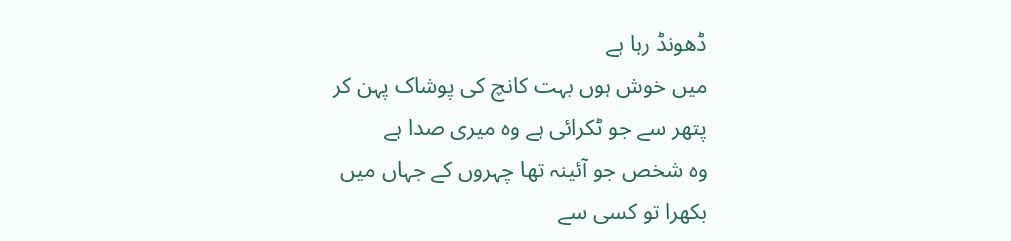ڈھونڈ رہا ہے
میں خوش ہوں بہت کانچ کی پوشاک پہن کر
پتھر سے جو ٹکرائی ہے وہ میری صدا ہے
وہ شخص جو آئینہ تھا چہروں کے جہاں میں
بکھرا تو کسی سے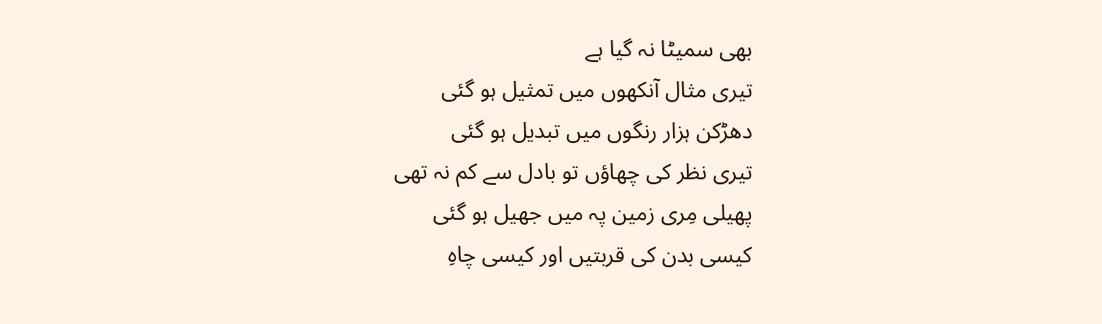بھی سمیٹا نہ گیا ہے
تیری مثال آنکھوں میں تمثیل ہو گئی
دھڑکن ہزار رنگوں میں تبدیل ہو گئی
تیری نظر کی چھاؤں تو بادل سے کم نہ تھی
پھیلی مِری زمین پہ میں جھیل ہو گئی
کیسی بدن کی قربتیں اور کیسی چاہِ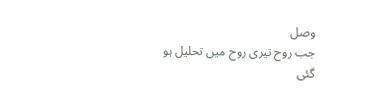وصل
جب روح تیری روح میں تحلیل ہو گئی